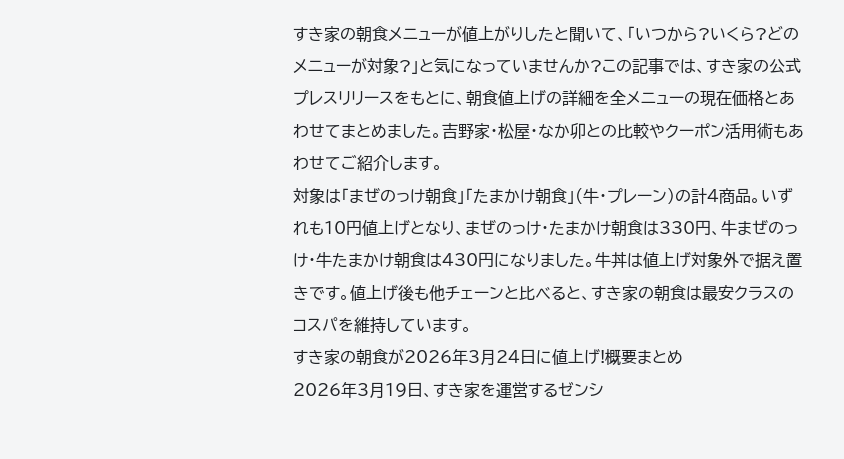すき家の朝食メニューが値上がりしたと聞いて、「いつから?いくら?どのメニューが対象?」と気になっていませんか?この記事では、すき家の公式プレスリリースをもとに、朝食値上げの詳細を全メニューの現在価格とあわせてまとめました。吉野家・松屋・なか卯との比較やクーポン活用術もあわせてご紹介します。
対象は「まぜのっけ朝食」「たまかけ朝食」(牛・プレーン)の計4商品。いずれも10円値上げとなり、まぜのっけ・たまかけ朝食は330円、牛まぜのっけ・牛たまかけ朝食は430円になりました。牛丼は値上げ対象外で据え置きです。値上げ後も他チェーンと比べると、すき家の朝食は最安クラスのコスパを維持しています。
すき家の朝食が2026年3月24日に値上げ!概要まとめ
2026年3月19日、すき家を運営するゼンシ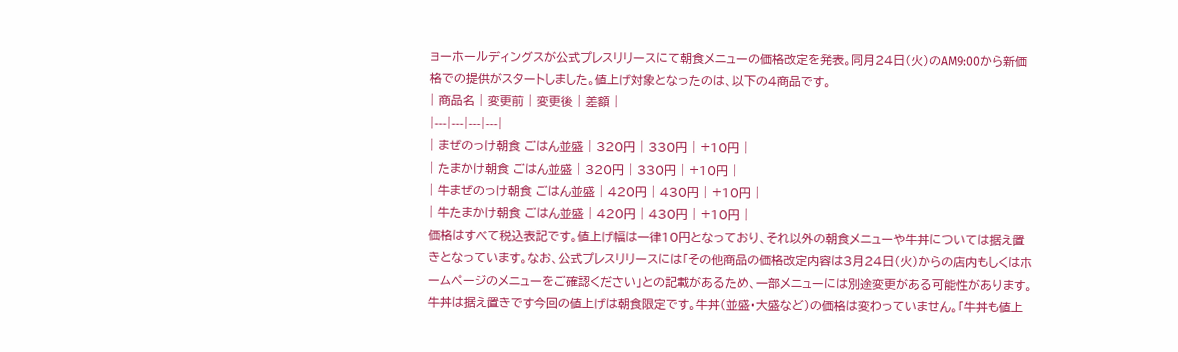ョーホールディングスが公式プレスリリースにて朝食メニューの価格改定を発表。同月24日(火)のAM9:00から新価格での提供がスタートしました。値上げ対象となったのは、以下の4商品です。
| 商品名 | 変更前 | 変更後 | 差額 |
|---|---|---|---|
| まぜのっけ朝食 ごはん並盛 | 320円 | 330円 | +10円 |
| たまかけ朝食 ごはん並盛 | 320円 | 330円 | +10円 |
| 牛まぜのっけ朝食 ごはん並盛 | 420円 | 430円 | +10円 |
| 牛たまかけ朝食 ごはん並盛 | 420円 | 430円 | +10円 |
価格はすべて税込表記です。値上げ幅は一律10円となっており、それ以外の朝食メニューや牛丼については据え置きとなっています。なお、公式プレスリリースには「その他商品の価格改定内容は3月24日(火)からの店内もしくはホームページのメニューをご確認ください」との記載があるため、一部メニューには別途変更がある可能性があります。
牛丼は据え置きです今回の値上げは朝食限定です。牛丼(並盛・大盛など)の価格は変わっていません。「牛丼も値上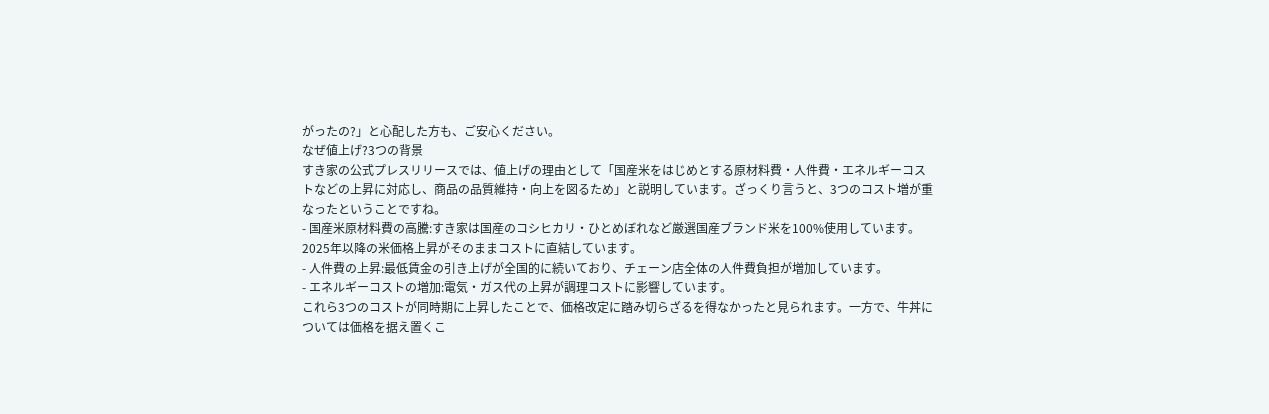がったの?」と心配した方も、ご安心ください。
なぜ値上げ?3つの背景
すき家の公式プレスリリースでは、値上げの理由として「国産米をはじめとする原材料費・人件費・エネルギーコストなどの上昇に対応し、商品の品質維持・向上を図るため」と説明しています。ざっくり言うと、3つのコスト増が重なったということですね。
- 国産米原材料費の高騰:すき家は国産のコシヒカリ・ひとめぼれなど厳選国産ブランド米を100%使用しています。2025年以降の米価格上昇がそのままコストに直結しています。
- 人件費の上昇:最低賃金の引き上げが全国的に続いており、チェーン店全体の人件費負担が増加しています。
- エネルギーコストの増加:電気・ガス代の上昇が調理コストに影響しています。
これら3つのコストが同時期に上昇したことで、価格改定に踏み切らざるを得なかったと見られます。一方で、牛丼については価格を据え置くこ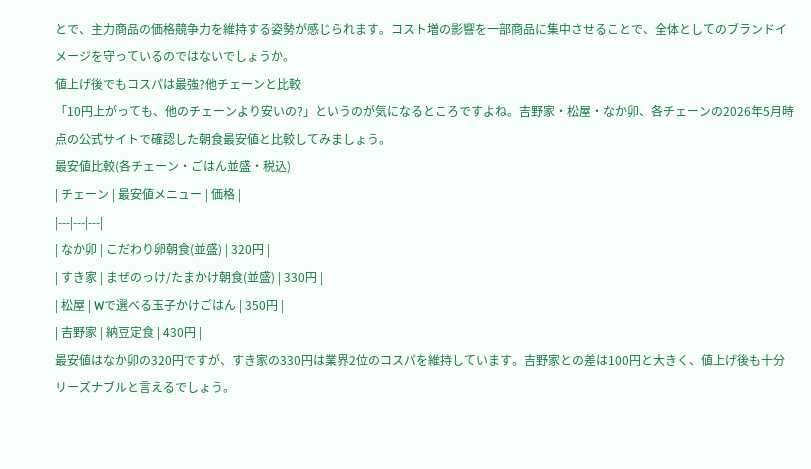とで、主力商品の価格競争力を維持する姿勢が感じられます。コスト増の影響を一部商品に集中させることで、全体としてのブランドイメージを守っているのではないでしょうか。
値上げ後でもコスパは最強?他チェーンと比較
「10円上がっても、他のチェーンより安いの?」というのが気になるところですよね。吉野家・松屋・なか卯、各チェーンの2026年5月時点の公式サイトで確認した朝食最安値と比較してみましょう。
最安値比較(各チェーン・ごはん並盛・税込)
| チェーン | 最安値メニュー | 価格 |
|---|---|---|
| なか卯 | こだわり卵朝食(並盛) | 320円 |
| すき家 | まぜのっけ/たまかけ朝食(並盛) | 330円 |
| 松屋 | Wで選べる玉子かけごはん | 350円 |
| 吉野家 | 納豆定食 | 430円 |
最安値はなか卯の320円ですが、すき家の330円は業界2位のコスパを維持しています。吉野家との差は100円と大きく、値上げ後も十分リーズナブルと言えるでしょう。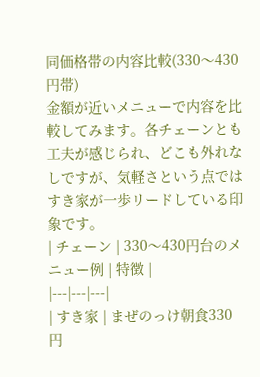同価格帯の内容比較(330〜430円帯)
金額が近いメニューで内容を比較してみます。各チェーンとも工夫が感じられ、どこも外れなしですが、気軽さという点ではすき家が一歩リードしている印象です。
| チェーン | 330〜430円台のメニュー例 | 特徴 |
|---|---|---|
| すき家 | まぜのっけ朝食330円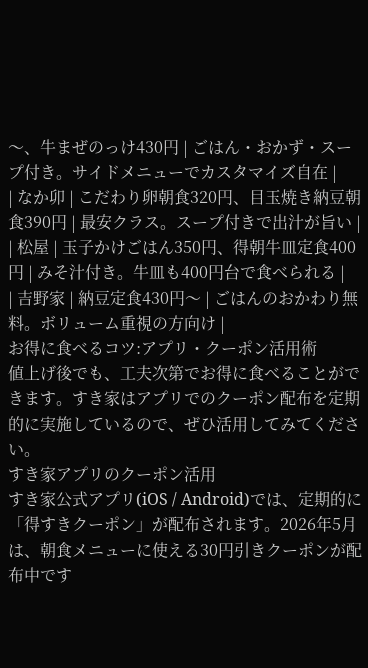〜、牛まぜのっけ430円 | ごはん・おかず・スープ付き。サイドメニューでカスタマイズ自在 |
| なか卯 | こだわり卵朝食320円、目玉焼き納豆朝食390円 | 最安クラス。スープ付きで出汁が旨い |
| 松屋 | 玉子かけごはん350円、得朝牛皿定食400円 | みそ汁付き。牛皿も400円台で食べられる |
| 吉野家 | 納豆定食430円〜 | ごはんのおかわり無料。ボリューム重視の方向け |
お得に食べるコツ:アプリ・クーポン活用術
値上げ後でも、工夫次第でお得に食べることができます。すき家はアプリでのクーポン配布を定期的に実施しているので、ぜひ活用してみてください。
すき家アプリのクーポン活用
すき家公式アプリ(iOS / Android)では、定期的に「得すきクーポン」が配布されます。2026年5月は、朝食メニューに使える30円引きクーポンが配布中です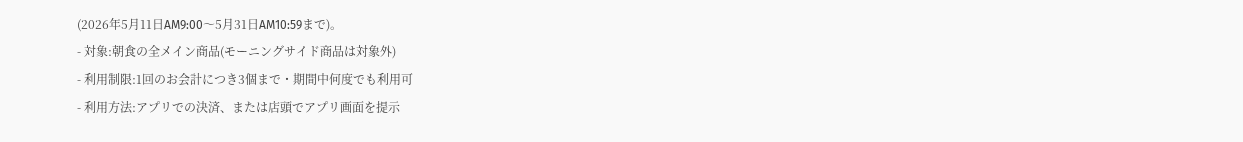(2026年5月11日AM9:00〜5月31日AM10:59まで)。
- 対象:朝食の全メイン商品(モーニングサイド商品は対象外)
- 利用制限:1回のお会計につき3個まで・期間中何度でも利用可
- 利用方法:アプリでの決済、または店頭でアプリ画面を提示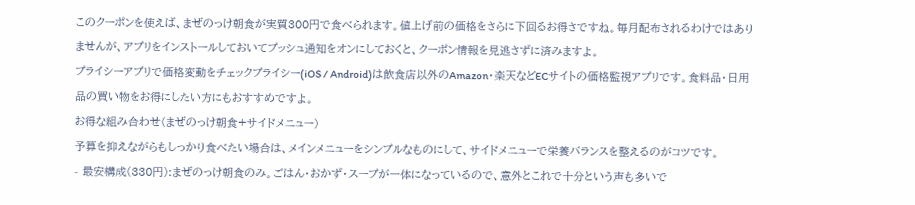このクーポンを使えば、まぜのっけ朝食が実質300円で食べられます。値上げ前の価格をさらに下回るお得さですね。毎月配布されるわけではありませんが、アプリをインストールしておいてプッシュ通知をオンにしておくと、クーポン情報を見逃さずに済みますよ。
プライシーアプリで価格変動をチェックプライシー(iOS / Android)は飲食店以外のAmazon・楽天などECサイトの価格監視アプリです。食料品・日用品の買い物をお得にしたい方にもおすすめですよ。
お得な組み合わせ(まぜのっけ朝食+サイドメニュー)
予算を抑えながらもしっかり食べたい場合は、メインメニューをシンプルなものにして、サイドメニューで栄養バランスを整えるのがコツです。
- 最安構成(330円):まぜのっけ朝食のみ。ごはん・おかず・スープが一体になっているので、意外とこれで十分という声も多いで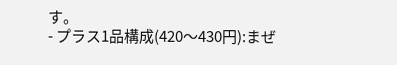す。
- プラス1品構成(420〜430円):まぜ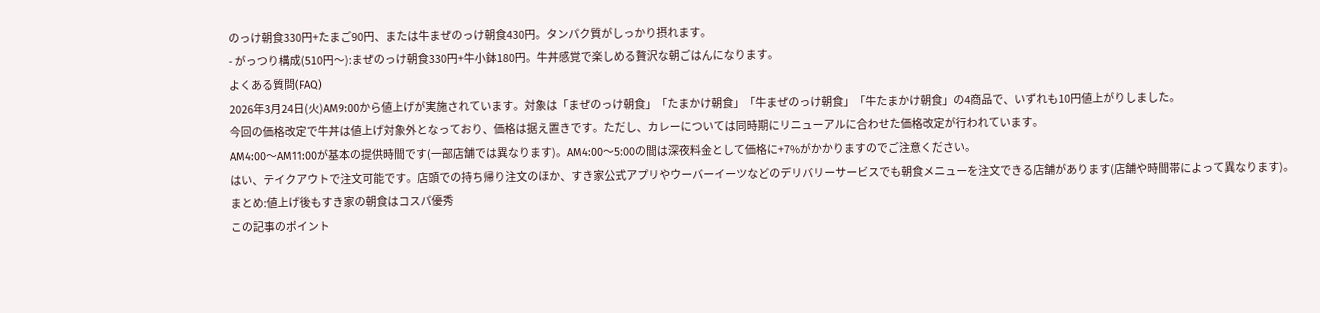のっけ朝食330円+たまご90円、または牛まぜのっけ朝食430円。タンパク質がしっかり摂れます。
- がっつり構成(510円〜):まぜのっけ朝食330円+牛小鉢180円。牛丼感覚で楽しめる贅沢な朝ごはんになります。
よくある質問(FAQ)
2026年3月24日(火)AM9:00から値上げが実施されています。対象は「まぜのっけ朝食」「たまかけ朝食」「牛まぜのっけ朝食」「牛たまかけ朝食」の4商品で、いずれも10円値上がりしました。
今回の価格改定で牛丼は値上げ対象外となっており、価格は据え置きです。ただし、カレーについては同時期にリニューアルに合わせた価格改定が行われています。
AM4:00〜AM11:00が基本の提供時間です(一部店舗では異なります)。AM4:00〜5:00の間は深夜料金として価格に+7%がかかりますのでご注意ください。
はい、テイクアウトで注文可能です。店頭での持ち帰り注文のほか、すき家公式アプリやウーバーイーツなどのデリバリーサービスでも朝食メニューを注文できる店舗があります(店舗や時間帯によって異なります)。
まとめ:値上げ後もすき家の朝食はコスパ優秀
この記事のポイント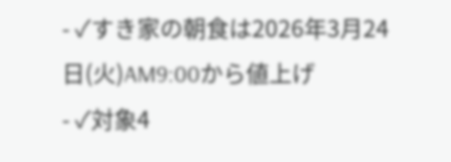- ✓すき家の朝食は2026年3月24日(火)AM9:00から値上げ
- ✓対象4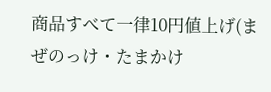商品すべて一律10円値上げ(まぜのっけ・たまかけ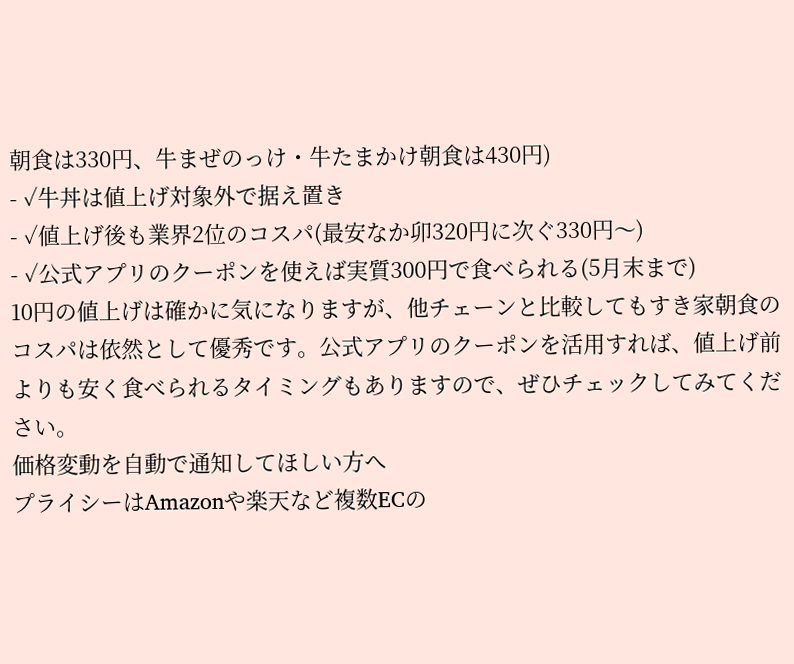朝食は330円、牛まぜのっけ・牛たまかけ朝食は430円)
- ✓牛丼は値上げ対象外で据え置き
- ✓値上げ後も業界2位のコスパ(最安なか卯320円に次ぐ330円〜)
- ✓公式アプリのクーポンを使えば実質300円で食べられる(5月末まで)
10円の値上げは確かに気になりますが、他チェーンと比較してもすき家朝食のコスパは依然として優秀です。公式アプリのクーポンを活用すれば、値上げ前よりも安く食べられるタイミングもありますので、ぜひチェックしてみてください。
価格変動を自動で通知してほしい方へ
プライシーはAmazonや楽天など複数ECの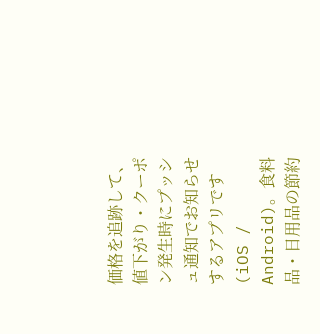価格を追跡して、値下がり・クーポン発生時にプッシュ通知でお知らせするアプリです(iOS / Android)。食料品・日用品の節約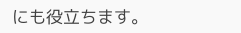にも役立ちます。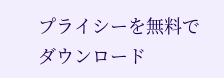プライシーを無料でダウンロード